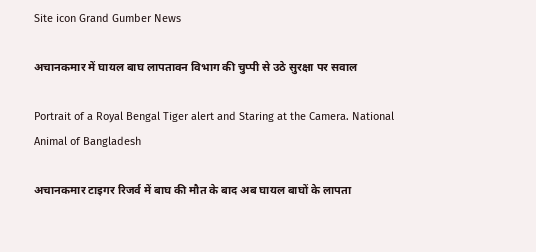Site icon Grand Gumber News

अचानकमार में घायल बाघ लापतावन विभाग की चुप्पी से उठे सुरक्षा पर सवाल

Portrait of a Royal Bengal Tiger alert and Staring at the Camera. National Animal of Bangladesh

अचानकमार टाइगर रिजर्व में बाघ की मौत के बाद अब घायल बाघों के लापता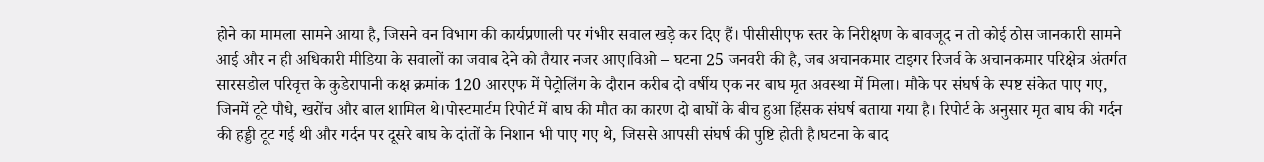होने का मामला सामने आया है, जिसने वन विभाग की कार्यप्रणाली पर गंभीर सवाल खड़े कर दिए हैं। पीसीसीएफ स्तर के निरीक्षण के बावजूद न तो कोई ठोस जानकारी सामने आई और न ही अधिकारी मीडिया के सवालों का जवाब देने को तैयार नजर आए।विओ – घटना 25 जनवरी की है, जब अचानकमार टाइगर रिजर्व के अचानकमार परिक्षेत्र अंतर्गत सारसडोल परिवृत्त के कुडेरापानी कक्ष क्रमांक 120 आरएफ में पेट्रोलिंग के दौरान करीब दो वर्षीय एक नर बाघ मृत अवस्था में मिला। मौके पर संघर्ष के स्पष्ट संकेत पाए गए, जिनमें टूटे पौधे, खरोंच और बाल शामिल थे।पोस्टमार्टम रिपोर्ट में बाघ की मौत का कारण दो बाघों के बीच हुआ हिंसक संघर्ष बताया गया है। रिपोर्ट के अनुसार मृत बाघ की गर्दन की हड्डी टूट गई थी और गर्दन पर दूसरे बाघ के दांतों के निशान भी पाए गए थे, जिससे आपसी संघर्ष की पुष्टि होती है।घटना के बाद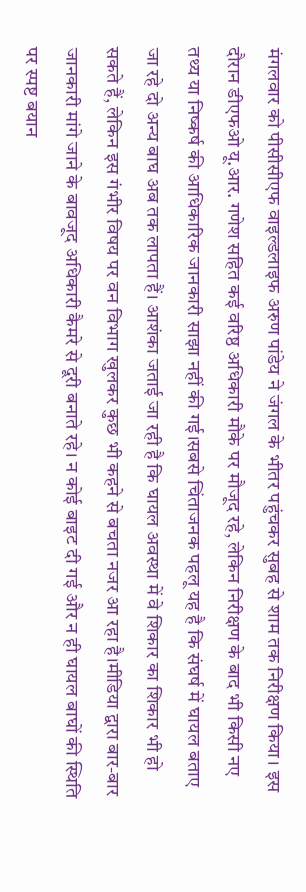मंगलवार को पीसीसीएफ वाइल्डलाइफ अरुण पांडेय ने जंगल के भीतर पहुंचकर सुबह से शाम तक निरीक्षण किया। इस दौरान डीएफओ यू.आर. गणेश सहित कई वरिष्ठ अधिकारी मौके पर मौजूद रहे, लेकिन निरीक्षण के बाद भी किसी नए तथ्य या निष्कर्ष की आधिकारिक जानकारी साझा नहीं की गई।सबसे चिंताजनक पहलू यह है कि संघर्ष में घायल बताए जा रहे दो अन्य बाघ अब तक लापता हैं। आशंका जताई जा रही है कि घायल अवस्था में वे शिकार का शिकार भी हो सकते हैं, लेकिन इस गंभीर विषय पर वन विभाग खुलकर कुछ भी कहने से बचता नजर आ रहा है।मीडिया द्वारा बार-बार जानकारी मांगे जाने के बावजूद अधिकारी कैमरे से दूरी बनाते रहे। न कोई बाइट दी गई और न ही घायल बाघों की स्थिति पर स्पष्ट बयान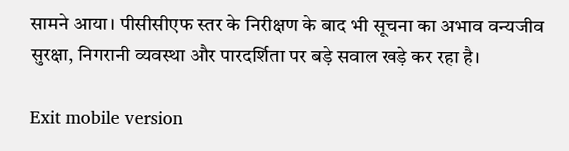सामने आया। पीसीसीएफ स्तर के निरीक्षण के बाद भी सूचना का अभाव वन्यजीव सुरक्षा, निगरानी व्यवस्था और पारदर्शिता पर बड़े सवाल खड़े कर रहा है।

Exit mobile version